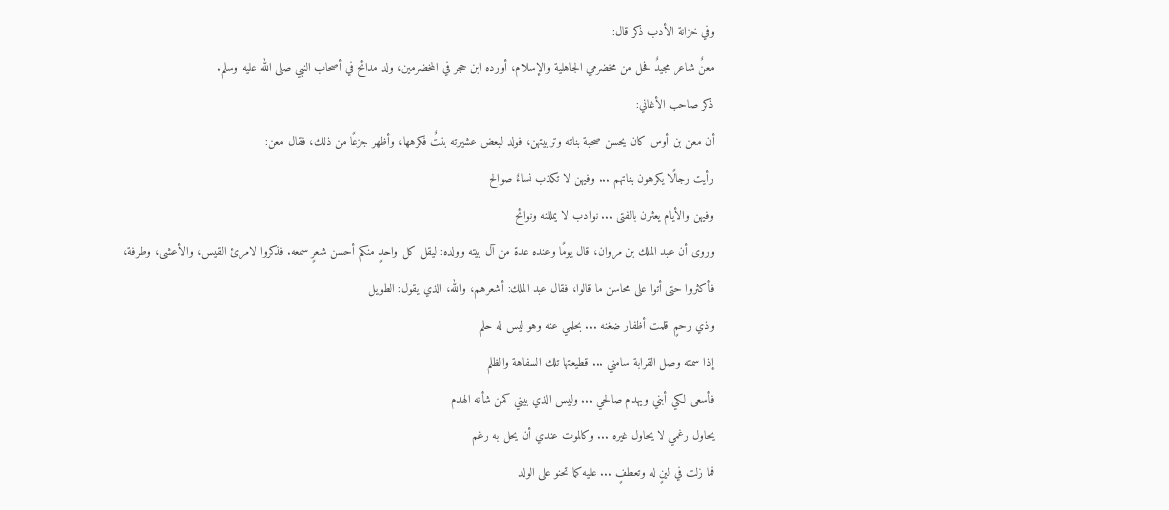وفي خزانة الأدب ذكر قال:
معنٌ شاعر مجيدٌ فحل من مخضرمي الجاهلية والإسلام، أورده ابن حجر في المخضرمين، ولد مدائح في أصحاب النبي صلى الله عليه وسلم.
ذكر صاحب الأغاني:
أن معن بن أوس كان يحسن صحبة بناته وتربيتهن، فولد لبعض عشيرته بنتٌ فكرهها، وأظهر جزعًا من ذلك، فقال معن:
رأيت رجالًا يكرهون بناتهم ... وفيهن لا تكذب نساءٌ صوالح
وفيهن والأيام يعثرن بالفتى ... نوادب لا يمللنه ونوائح
وروى أن عبد الملك بن مروان، قال يومًا وعنده عدة من آل بيته وولده: ليقل كل واحدٍ منكم أحسن شعرٍ سمعه. فذكروا لامرئ القيس، والأعشى، وطرفة، فأكثروا حتى أتوا على محاسن ما قالوا، فقال عبد الملك: أشعرهم، والله، الذي يقول: الطويل
وذي رحمٍ قلمت أظفار ضغنه ... بحلمي عنه وهو ليس له حلم
إذا سمته وصل القرابة سامني ... قطيعتها تلك السفاهة والظلم
فأسعى لكي أبني ويهدم صالحي ... وليس الذي بيني كمن شأنه الهدم
يحاول رغمي لا يحاول غيره ... وكالموت عندي أن يحل به رغم
فما زلت في لينٍ له وتعطفٍ ... عليه كما تحنو على الولد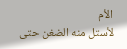الأم
لأستل منه الضغن حتى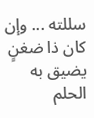سللته ... وإن كان ذا ضغنٍ يضيق به الحلم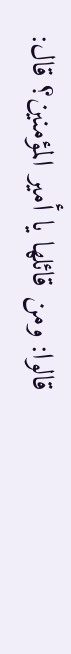قالوا: ومن قائلها يا أمير المؤمنين؟ قال: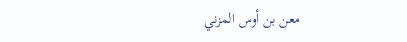معن بن أوس المزني